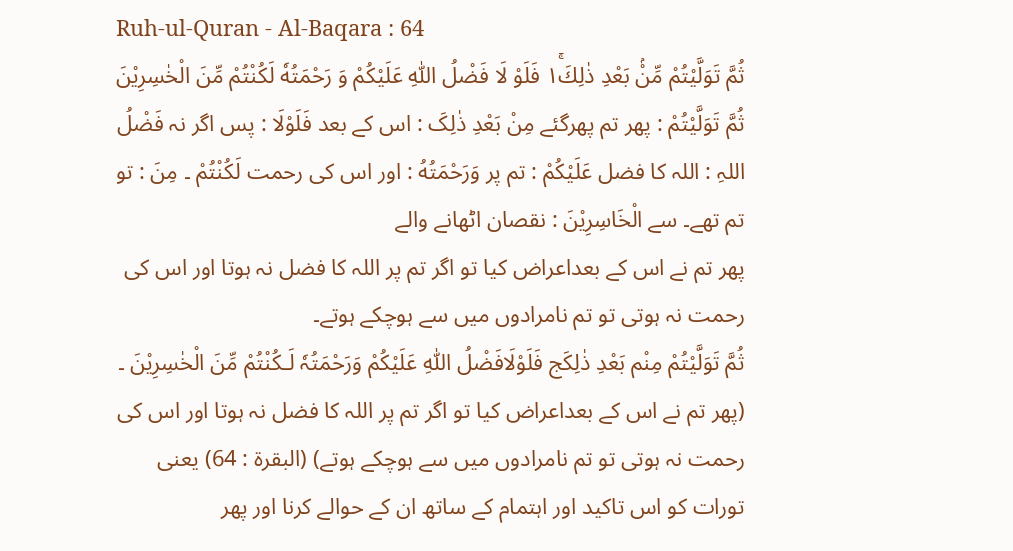Ruh-ul-Quran - Al-Baqara : 64
ثُمَّ تَوَلَّیْتُمْ مِّنْۢ بَعْدِ ذٰلِكَ١ۚ فَلَوْ لَا فَضْلُ اللّٰهِ عَلَیْكُمْ وَ رَحْمَتُهٗ لَكُنْتُمْ مِّنَ الْخٰسِرِیْنَ
ثُمَّ تَوَلَّيْتُمْ : پھر تم پھرگئے مِنْ بَعْدِ ذٰلِکَ : اس کے بعد فَلَوْلَا : پس اگر نہ فَضْلُ اللہِ : اللہ کا فضل عَلَيْكُمْ : تم پر وَرَحْمَتُهُ : اور اس کی رحمت لَكُنْتُمْ ۔ مِنَ : تو تم تھے۔ سے الْخَاسِرِیْنَ : نقصان اٹھانے والے
پھر تم نے اس کے بعداعراض کیا تو اگر تم پر اللہ کا فضل نہ ہوتا اور اس کی رحمت نہ ہوتی تو تم نامرادوں میں سے ہوچکے ہوتے۔
ثُمَّ تَوَلَّیْتُمْ مِنْم بَعْدِ ذٰلِکَج فَلَوْلَافَضْلُ اللّٰہِ عَلَیْکُمْ وَرَحْمَتُہٗ لَـکُنْتُمْ مِّنَ الْخٰسِرِیْنَ ۔ (پھر تم نے اس کے بعداعراض کیا تو اگر تم پر اللہ کا فضل نہ ہوتا اور اس کی رحمت نہ ہوتی تو تم نامرادوں میں سے ہوچکے ہوتے) (البقرۃ : 64) یعنی تورات کو اس تاکید اور اہتمام کے ساتھ ان کے حوالے کرنا اور پھر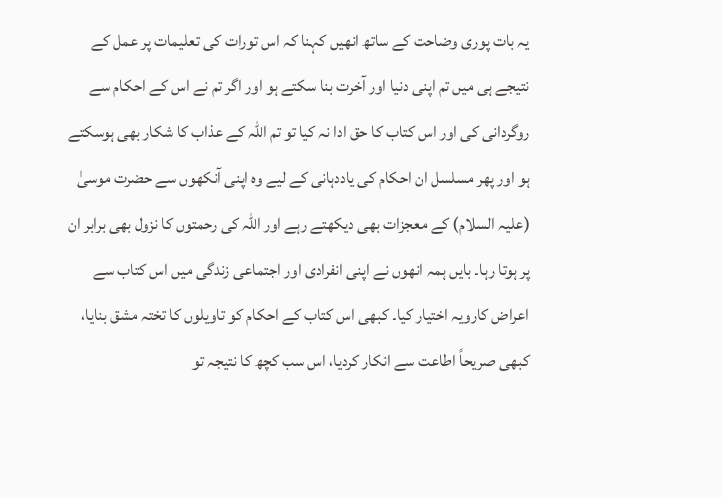یہ بات پوری وضاحت کے ساتھ انھیں کہنا کہ اس تورات کی تعلیمات پر عمل کے نتیجے ہی میں تم اپنی دنیا اور آخرت بنا سکتے ہو اور اگر تم نے اس کے احکام سے روگردانی کی اور اس کتاب کا حق ادا نہ کیا تو تم اللہ کے عذاب کا شکار بھی ہوسکتے ہو اور پھر مسلسل ان احکام کی یاددہانی کے لیے وہ اپنی آنکھوں سے حضرت موسیٰ (علیہ السلام) کے معجزات بھی دیکھتے رہے اور اللہ کی رحمتوں کا نزول بھی برابر ان پر ہوتا رہا۔ بایں ہمہ انھوں نے اپنی انفرادی اور اجتماعی زندگی میں اس کتاب سے اعراض کارویہ اختیار کیا۔ کبھی اس کتاب کے احکام کو تاویلوں کا تختہ مشق بنایا، کبھی صریحاً اطاعت سے انکار کردیا، اس سب کچھ کا نتیجہ تو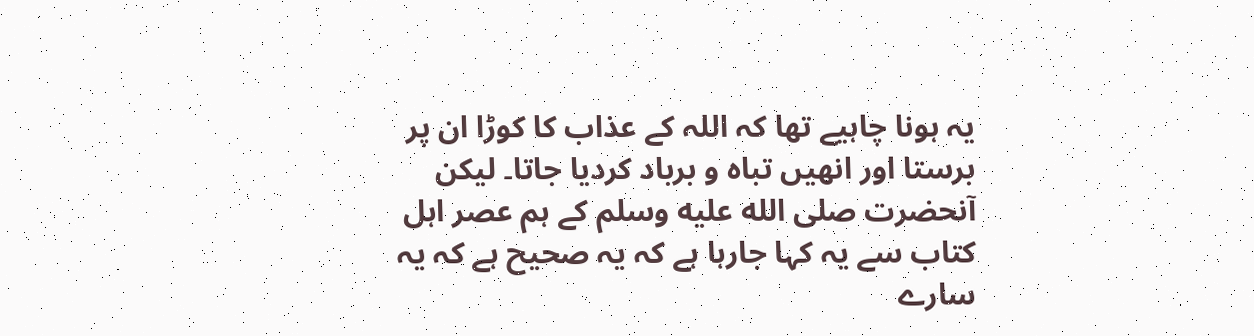یہ ہونا چاہیے تھا کہ اللہ کے عذاب کا کوڑا ان پر برستا اور انھیں تباہ و برباد کردیا جاتا۔ لیکن آنحضرت صلى الله عليه وسلم کے ہم عصر اہل کتاب سے یہ کہا جارہا ہے کہ یہ صحیح ہے کہ یہ سارے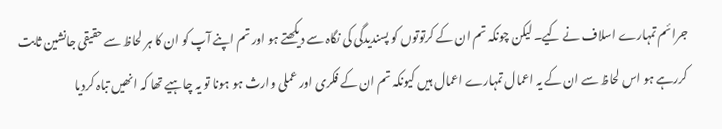جرائم تمہارے اسلاف نے کیے۔ لیکن چونکہ تم ان کے کرتوتوں کو پسندیدگی کی نگاہ سے دیکھتے ہو اور تم اپنے آپ کو ان کا ہر لحاظ سے حقیقی جانشین ثابت کررہے ہو اس لحاظ سے ان کے یہ اعمال تمہارے اعمال ہیں کیونکہ تم ان کے فکری اور عملی وارث ہو ہونا تو یہ چاہیے تھا کہ انھیں تباہ کردیا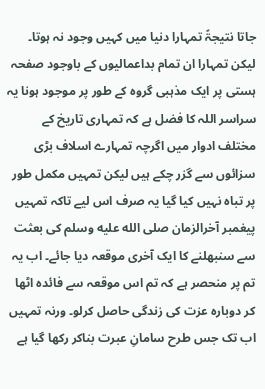جاتا نتیجۃً تمہارا دنیا میں کہیں وجود نہ ہوتا۔ لیکن تمہارا ان تمام بداعمالیوں کے باوجود صفحہ ہستی پر ایک مذہبی گروہ کے طور پر موجود ہونا یہ سراسر اللہ کا فضل ہے کہ تمہاری تاریخ کے مختلف ادوار میں اگرچہ تمہارے اسلاف بڑی سزائوں سے گزر چکے ہیں لیکن تمہیں مکمل طور پر تباہ نہیں کیا گیا یہ صرف اس لیے تاکہ تمہیں پیغمبر آخرالزمان صلى الله عليه وسلم کی بعثت سے سنبھلنے کا ایک آخری موقعہ دیا جائے۔ اب یہ تم پر منحصر ہے کہ تم اس موقعہ سے فائدہ اٹھا کر دوبارہ عزت کی زندگی حاصل کرلو۔ ورنہ تمہیں اب تک جس طرح سامانِ عبرت بناکر رکھا گیا ہے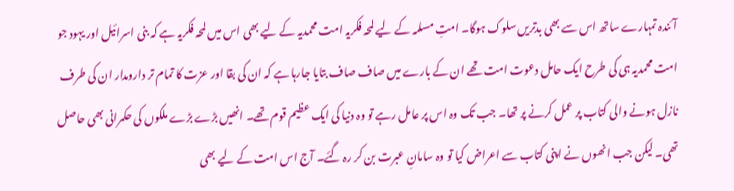آئندہ تمہارے ساتھ اس سے بھی بدتریں سلوک ہوگا۔ امتِ مسلمہ کے لیے لمحہ فکریہ امت محمدیہ کے لیے بھی اس میں لمحہ فکریہ ہے کہ بنی اسرائیل اور یہود جو امت محمدیہ ہی کی طرح ایک حامل دعوت امت تھے ان کے بارے میں صاف صاف بتایا جارہا ہے کہ ان کی بقا اور عزت کا تمام تر دارومدار ان کی طرف نازل ہونے والی کتاب پر عمل کرنے پر تھا۔ جب تک وہ اس پر عامل رہے تو وہ دنیا کی ایک عظیم قوم تھے۔ انھیں بڑے بڑے ملکوں کی حکمرانی بھی حاصل تھی۔ لیکن جب انھوں نے اپنی کتاب سے اعراض کیا تو وہ سامانِ عبرت بن کر رہ گئے۔ آج اس امت کے لیے بھی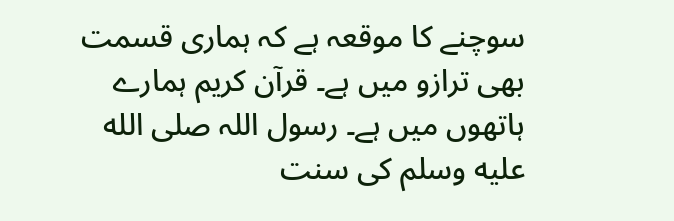سوچنے کا موقعہ ہے کہ ہماری قسمت بھی ترازو میں ہے۔ قرآن کریم ہمارے ہاتھوں میں ہے۔ رسول اللہ صلى الله عليه وسلم کی سنت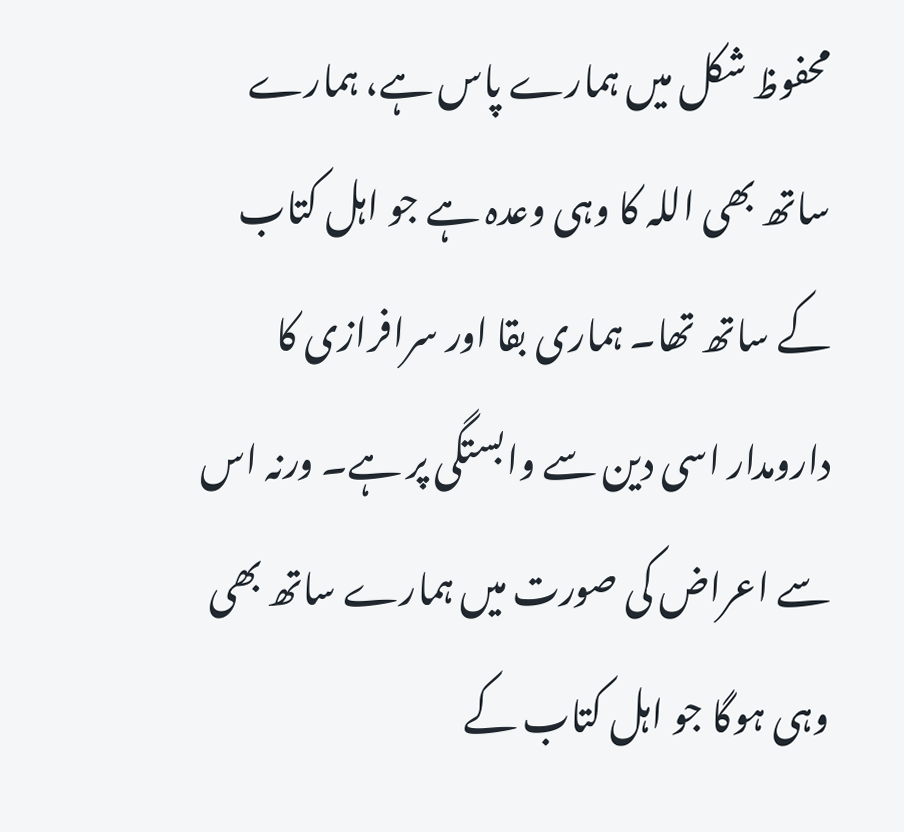محفوظ شکل میں ہمارے پاس ہے، ہمارے ساتھ بھی اللہ کا وہی وعدہ ہے جو اہل کتاب کے ساتھ تھا۔ ہماری بقا اور سرافرازی کا دارومدار اسی دین سے وابستگی پر ہے۔ ورنہ اس سے اعراض کی صورت میں ہمارے ساتھ بھی وہی ہوگا جو اہل کتاب کے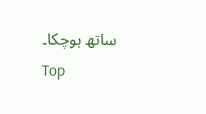ساتھ ہوچکا۔
Top